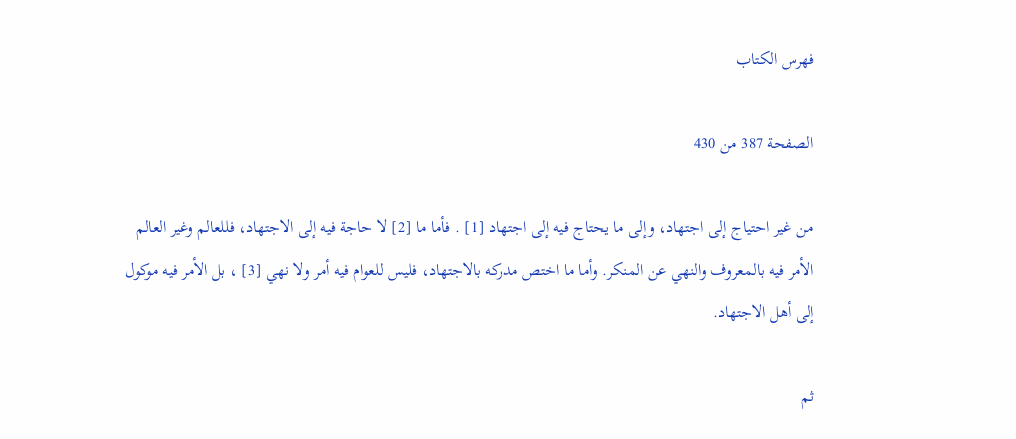فهرس الكتاب

الصفحة 387 من 430

من غير احتياج إلى اجتهاد، وإلى ما يحتاج فيه إلى اجتهاد [1] . فأما ما [2] لا حاجة فيه إلى الاجتهاد، فللعالم وغير العالم الأمر فيه بالمعروف والنهي عن المنكر. وأما ما اختص مدركه بالاجتهاد، فليس للعوام فيه أمر ولا نهي [3] ، بل الأمر فيه موكول إلى أهل الاجتهاد.

ثم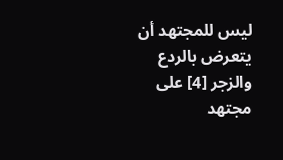ليس للمجتهد أن يتعرض بالردع والزجر [4] على مجتهد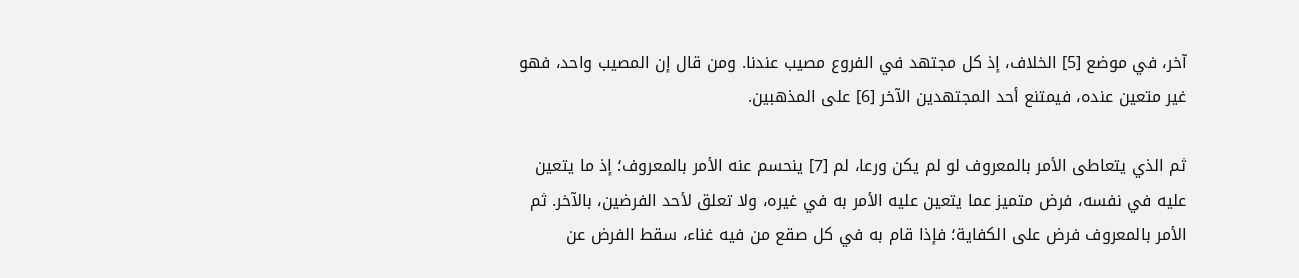آخر، في موضع [5] الخلاف، إذ كل مجتهد في الفروع مصيب عندنا. ومن قال إن المصيب واحد، فهو غير متعين عنده، فيمتنع أحد المجتهدين الآخر [6] على المذهبين.

ثم الذي يتعاطى الأمر بالمعروف لو لم يكن ورعا، لم [7] ينحسم عنه الأمر بالمعروف؛ إذ ما يتعين عليه في نفسه، فرض متميز عما يتعين عليه الأمر به في غيره، ولا تعلق لأحد الفرضين، بالآخر. ثم الأمر بالمعروف فرض على الكفاية؛ فإذا قام به في كل صقع من فيه غناء، سقط الفرض عن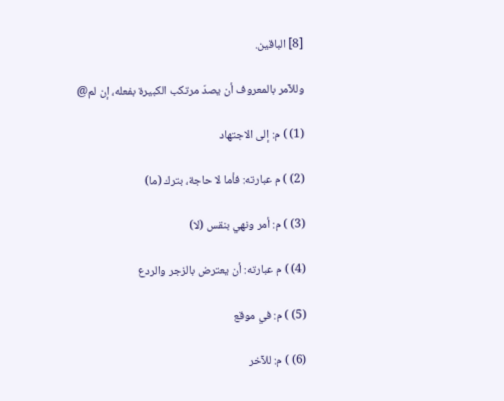[8] الباقين.

وللآمر بالمعروف أن يصدّ مرتكب الكبيرة بفعله، إن لم@

(1) ) م: إلى الاجتهاد

(2) ) م عبارته: فأما لا حاجة، بترك (ما)

(3) ) م: أمر ونهي بنقس (لا)

(4) ) م عبارته: أن يعترض بالزجر والردع

(5) ) م: في موقع

(6) ) م: للآخر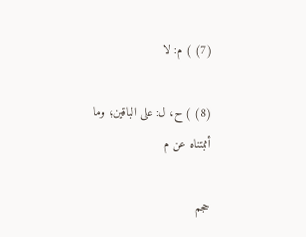(7) ) م: لا

(8) ) ح، ل: على الباقين؛ وما أثبتناه عن م

حجم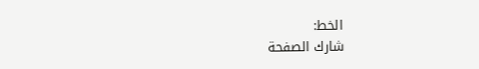الخط:
شارك الصفحة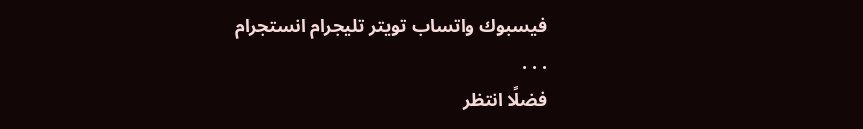فيسبوك واتساب تويتر تليجرام انستجرام
. . .
فضلًا انتظر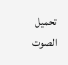تحميل الصوت